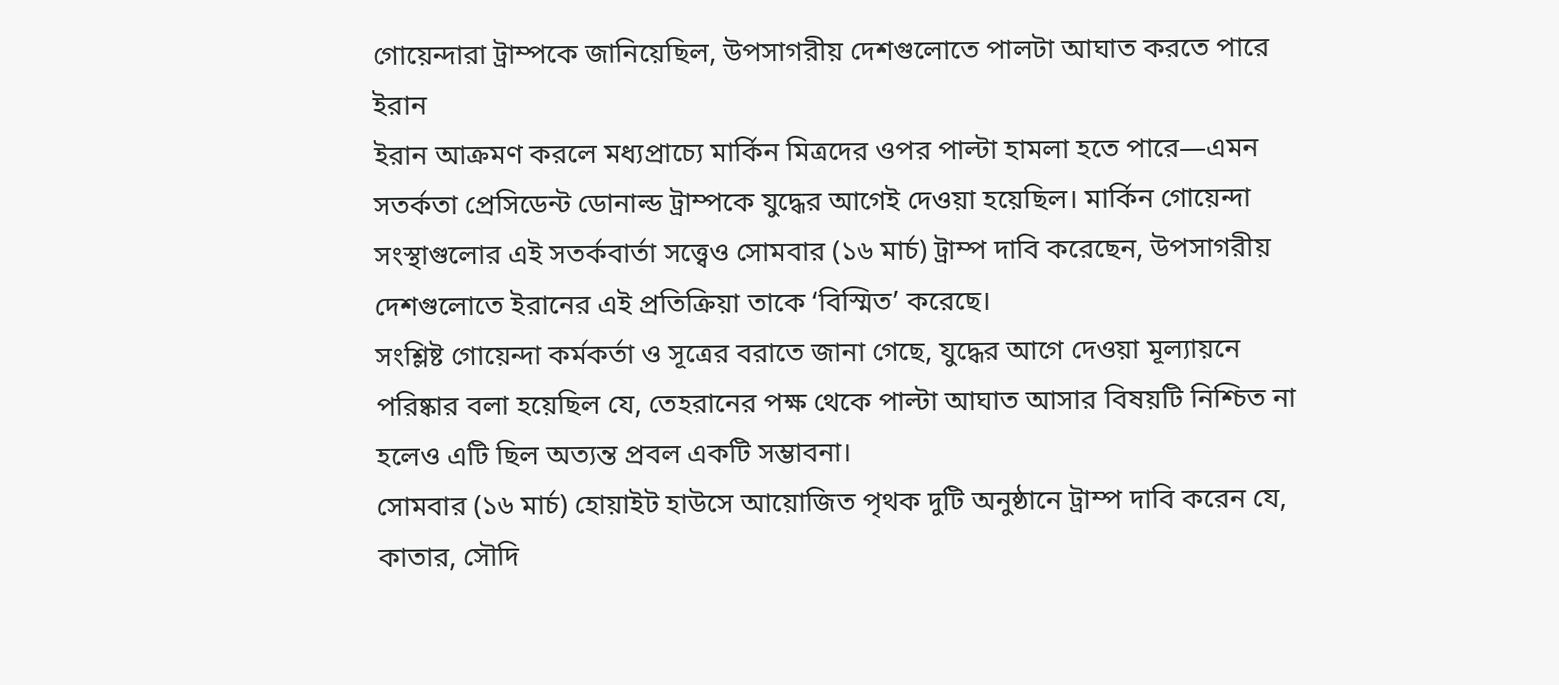গোয়েন্দারা ট্রাম্পকে জানিয়েছিল, উপসাগরীয় দেশগুলোতে পালটা আঘাত করতে পারে ইরান
ইরান আক্রমণ করলে মধ্যপ্রাচ্যে মার্কিন মিত্রদের ওপর পাল্টা হামলা হতে পারে—এমন সতর্কতা প্রেসিডেন্ট ডোনাল্ড ট্রাম্পকে যুদ্ধের আগেই দেওয়া হয়েছিল। মার্কিন গোয়েন্দা সংস্থাগুলোর এই সতর্কবার্তা সত্ত্বেও সোমবার (১৬ মার্চ) ট্রাম্প দাবি করেছেন, উপসাগরীয় দেশগুলোতে ইরানের এই প্রতিক্রিয়া তাকে ‘বিস্মিত’ করেছে।
সংশ্লিষ্ট গোয়েন্দা কর্মকর্তা ও সূত্রের বরাতে জানা গেছে, যুদ্ধের আগে দেওয়া মূল্যায়নে পরিষ্কার বলা হয়েছিল যে, তেহরানের পক্ষ থেকে পাল্টা আঘাত আসার বিষয়টি নিশ্চিত না হলেও এটি ছিল অত্যন্ত প্রবল একটি সম্ভাবনা।
সোমবার (১৬ মার্চ) হোয়াইট হাউসে আয়োজিত পৃথক দুটি অনুষ্ঠানে ট্রাম্প দাবি করেন যে, কাতার, সৌদি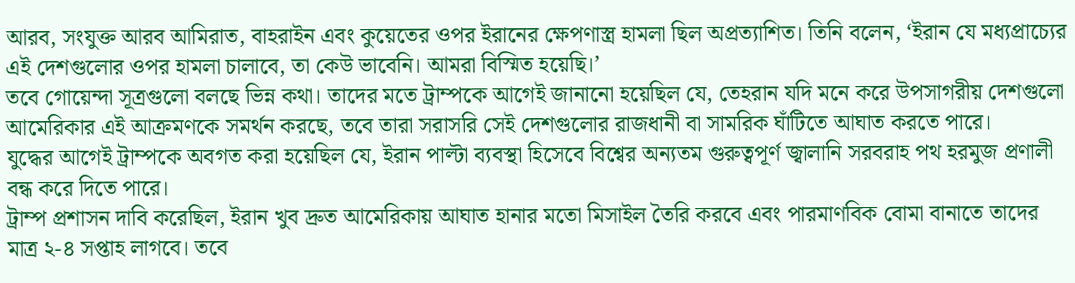আরব, সংযুক্ত আরব আমিরাত, বাহরাইন এবং কুয়েতের ওপর ইরানের ক্ষেপণাস্ত্র হামলা ছিল অপ্রত্যাশিত। তিনি বলেন, ‘ইরান যে মধ্যপ্রাচ্যের এই দেশগুলোর ওপর হামলা চালাবে, তা কেউ ভাবেনি। আমরা বিস্মিত হয়েছি।’
তবে গোয়েন্দা সূত্রগুলো বলছে ভিন্ন কথা। তাদের মতে ট্রাম্পকে আগেই জানানো হয়েছিল যে, তেহরান যদি মনে করে উপসাগরীয় দেশগুলো আমেরিকার এই আক্রমণকে সমর্থন করছে, তবে তারা সরাসরি সেই দেশগুলোর রাজধানী বা সামরিক ঘাঁটিতে আঘাত করতে পারে।
যুদ্ধের আগেই ট্রাম্পকে অবগত করা হয়েছিল যে, ইরান পাল্টা ব্যবস্থা হিসেবে বিশ্বের অন্যতম গুরুত্বপূর্ণ জ্বালানি সরবরাহ পথ হরমুজ প্রণালী বন্ধ করে দিতে পারে।
ট্রাম্প প্রশাসন দাবি করেছিল, ইরান খুব দ্রুত আমেরিকায় আঘাত হানার মতো মিসাইল তৈরি করবে এবং পারমাণবিক বোমা বানাতে তাদের মাত্র ২-৪ সপ্তাহ লাগবে। তবে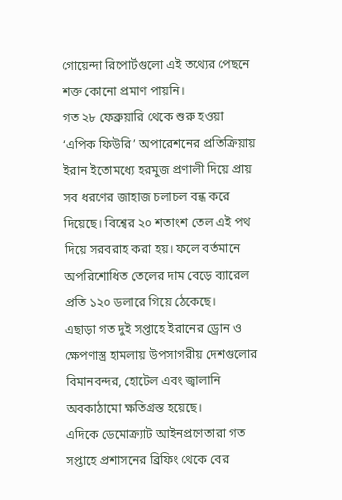গোয়েন্দা রিপোর্টগুলো এই তথ্যের পেছনে শক্ত কোনো প্রমাণ পায়নি।
গত ২৮ ফেব্রুয়ারি থেকে শুরু হওয়া ‘এপিক ফিউরি’ অপারেশনের প্রতিক্রিয়ায় ইরান ইতোমধ্যে হরমুজ প্রণালী দিয়ে প্রায় সব ধরণের জাহাজ চলাচল বন্ধ করে দিয়েছে। বিশ্বের ২০ শতাংশ তেল এই পথ দিয়ে সরবরাহ করা হয়। ফলে বর্তমানে অপরিশোধিত তেলের দাম বেড়ে ব্যারেল প্রতি ১২০ ডলারে গিয়ে ঠেকেছে।
এছাড়া গত দুই সপ্তাহে ইরানের ড্রোন ও ক্ষেপণাস্ত্র হামলায় উপসাগরীয় দেশগুলোর বিমানবন্দর, হোটেল এবং জ্বালানি অবকাঠামো ক্ষতিগ্রস্ত হয়েছে।
এদিকে ডেমোক্র্যাট আইনপ্রণেতারা গত সপ্তাহে প্রশাসনের ব্রিফিং থেকে বের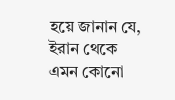হয়ে জানান যে, ইরান থেকে এমন কোনো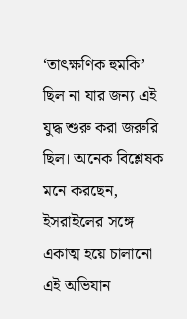‘তাৎক্ষণিক হুমকি’ ছিল না যার জন্য এই যুদ্ধ শুরু করা জরুরি ছিল। অনেক বিশ্লেষক মনে করছেন, ইসরাইলের সঙ্গে একাত্ম হয়ে চালানো এই অভিযান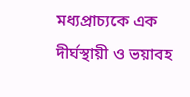মধ্যপ্রাচ্যকে এক দীর্ঘস্থায়ী ও ভয়াবহ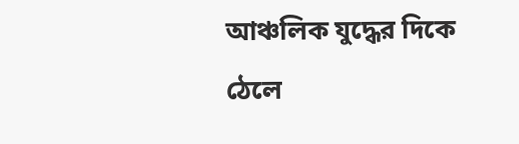আঞ্চলিক যুদ্ধের দিকে ঠেলে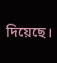দিয়েছে।